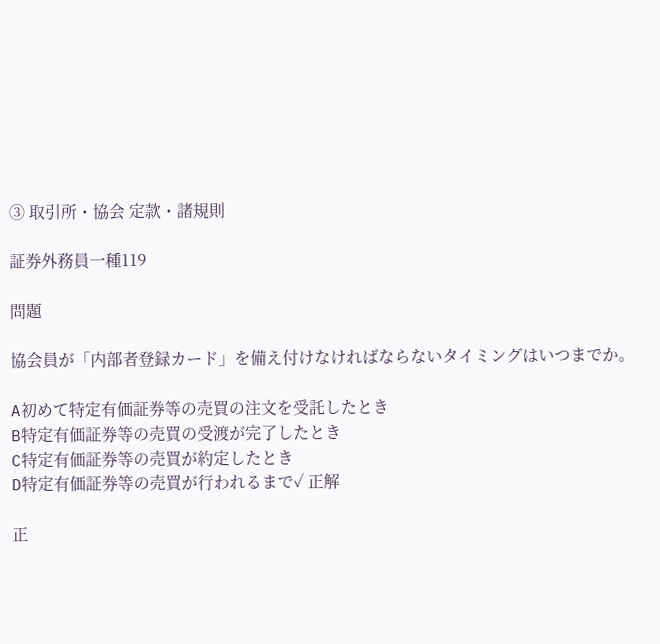③ 取引所・協会 定款・諸規則

証券外務員一種119

問題

協会員が「内部者登録カード」を備え付けなければならないタイミングはいつまでか。

A初めて特定有価証券等の売買の注文を受託したとき
B特定有価証券等の売買の受渡が完了したとき
C特定有価証券等の売買が約定したとき
D特定有価証券等の売買が行われるまで✓ 正解

正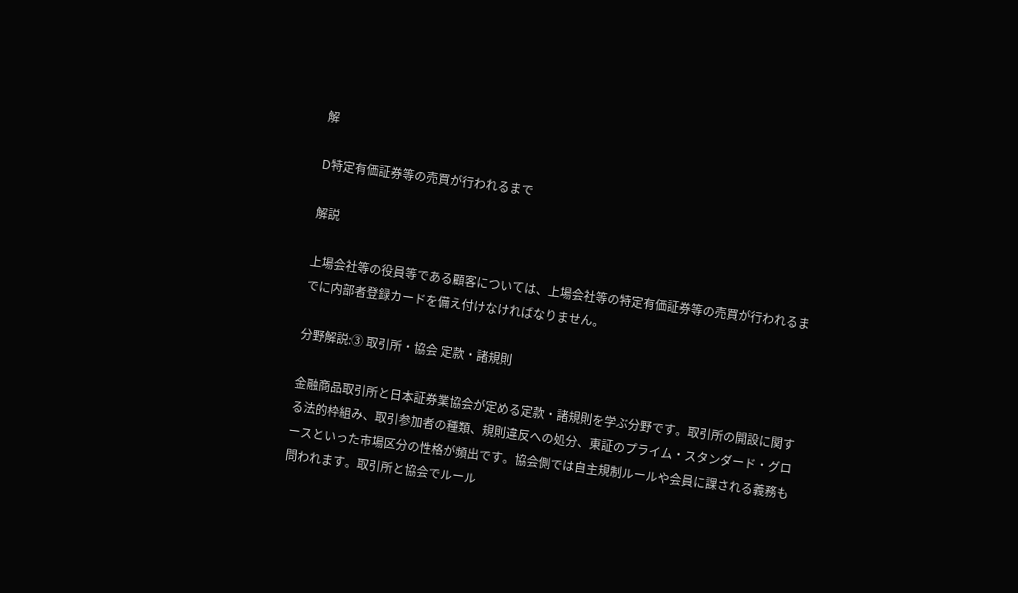解

D特定有価証券等の売買が行われるまで

解説

上場会社等の役員等である顧客については、上場会社等の特定有価証券等の売買が行われるまでに内部者登録カードを備え付けなければなりません。

分野解説:③ 取引所・協会 定款・諸規則

金融商品取引所と日本証券業協会が定める定款・諸規則を学ぶ分野です。取引所の開設に関する法的枠組み、取引参加者の種類、規則違反への処分、東証のプライム・スタンダード・グロースといった市場区分の性格が頻出です。協会側では自主規制ルールや会員に課される義務も問われます。取引所と協会でルール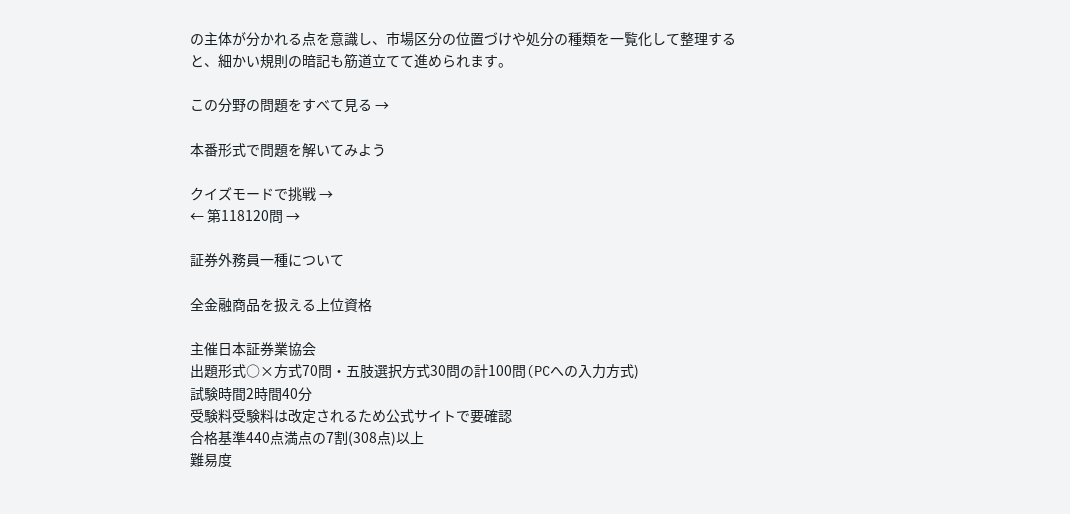の主体が分かれる点を意識し、市場区分の位置づけや処分の種類を一覧化して整理すると、細かい規則の暗記も筋道立てて進められます。

この分野の問題をすべて見る →

本番形式で問題を解いてみよう

クイズモードで挑戦 →
← 第118120問 →

証券外務員一種について

全金融商品を扱える上位資格

主催日本証券業協会
出題形式○×方式70問・五肢選択方式30問の計100問(PCへの入力方式)
試験時間2時間40分
受験料受験料は改定されるため公式サイトで要確認
合格基準440点満点の7割(308点)以上
難易度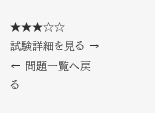★★★☆☆
試験詳細を見る →
← 問題一覧へ戻る